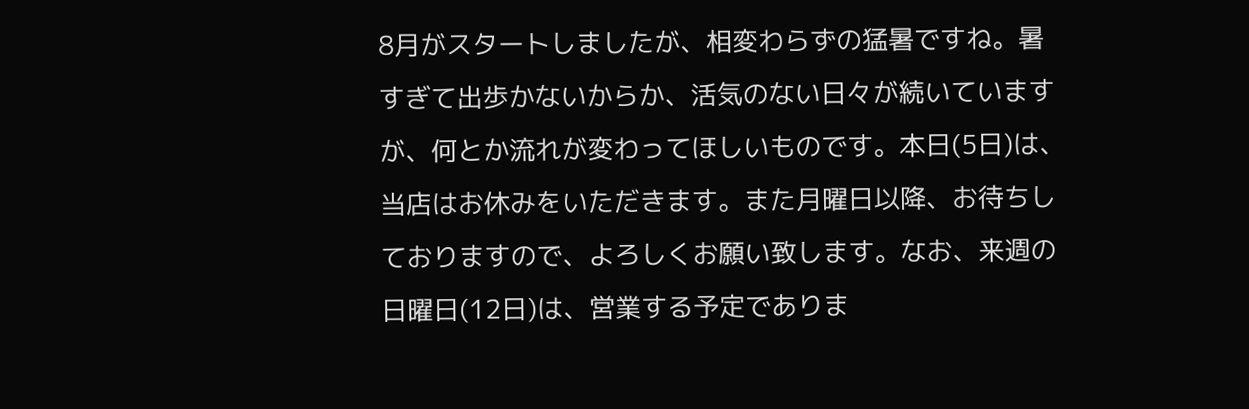8月がスタートしましたが、相変わらずの猛暑ですね。暑すぎて出歩かないからか、活気のない日々が続いていますが、何とか流れが変わってほしいものです。本日(5日)は、当店はお休みをいただきます。また月曜日以降、お待ちしておりますので、よろしくお願い致します。なお、来週の日曜日(12日)は、営業する予定でありま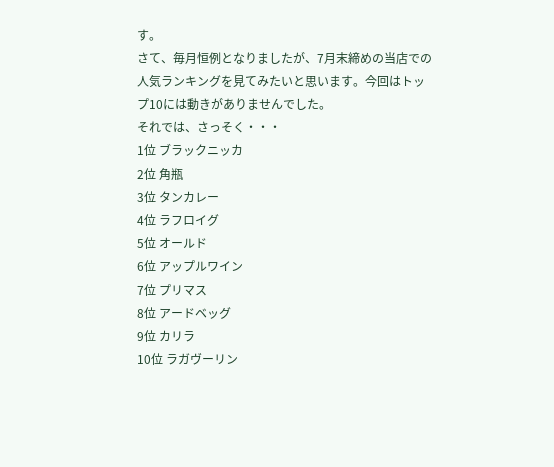す。
さて、毎月恒例となりましたが、7月末締めの当店での人気ランキングを見てみたいと思います。今回はトップ10には動きがありませんでした。
それでは、さっそく・・・
1位 ブラックニッカ
2位 角瓶
3位 タンカレー
4位 ラフロイグ
5位 オールド
6位 アップルワイン
7位 プリマス
8位 アードベッグ
9位 カリラ
10位 ラガヴーリン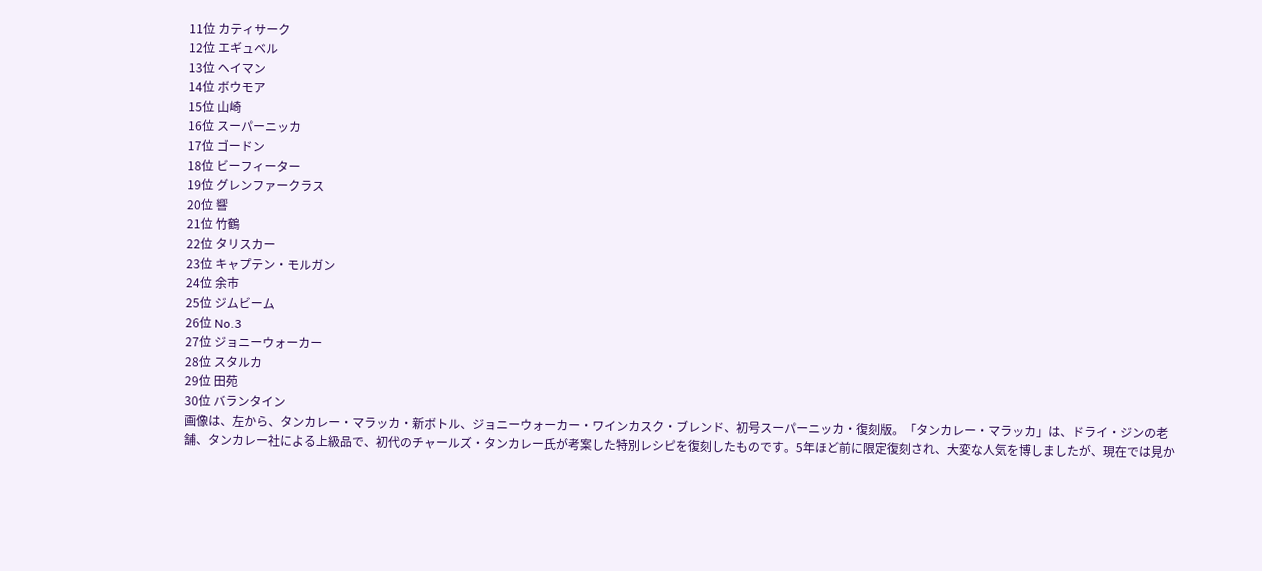11位 カティサーク
12位 エギュベル
13位 ヘイマン
14位 ボウモア
15位 山崎
16位 スーパーニッカ
17位 ゴードン
18位 ビーフィーター
19位 グレンファークラス
20位 響
21位 竹鶴
22位 タリスカー
23位 キャプテン・モルガン
24位 余市
25位 ジムビーム
26位 No.3
27位 ジョニーウォーカー
28位 スタルカ
29位 田苑
30位 バランタイン
画像は、左から、タンカレー・マラッカ・新ボトル、ジョニーウォーカー・ワインカスク・ブレンド、初号スーパーニッカ・復刻版。「タンカレー・マラッカ」は、ドライ・ジンの老舗、タンカレー社による上級品で、初代のチャールズ・タンカレー氏が考案した特別レシピを復刻したものです。5年ほど前に限定復刻され、大変な人気を博しましたが、現在では見か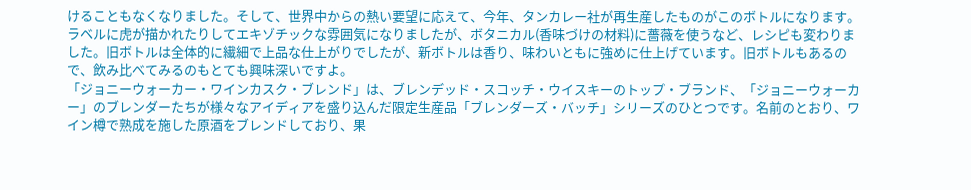けることもなくなりました。そして、世界中からの熱い要望に応えて、今年、タンカレー社が再生産したものがこのボトルになります。ラベルに虎が描かれたりしてエキゾチックな雰囲気になりましたが、ボタニカル(香味づけの材料)に薔薇を使うなど、レシピも変わりました。旧ボトルは全体的に繊細で上品な仕上がりでしたが、新ボトルは香り、味わいともに強めに仕上げています。旧ボトルもあるので、飲み比べてみるのもとても興味深いですよ。
「ジョニーウォーカー・ワインカスク・ブレンド」は、ブレンデッド・スコッチ・ウイスキーのトップ・ブランド、「ジョニーウォーカー」のブレンダーたちが様々なアイディアを盛り込んだ限定生産品「ブレンダーズ・バッチ」シリーズのひとつです。名前のとおり、ワイン樽で熟成を施した原酒をブレンドしており、果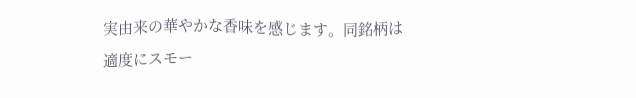実由来の華やかな香味を感じます。同銘柄は適度にスモー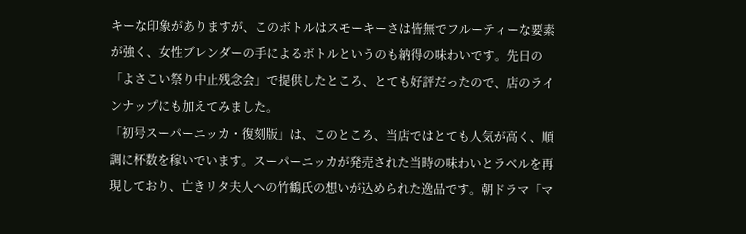キーな印象がありますが、このボトルはスモーキーさは皆無でフルーティーな要素が強く、女性ブレンダーの手によるボトルというのも納得の味わいです。先日の「よさこい祭り中止残念会」で提供したところ、とても好評だったので、店のラインナップにも加えてみました。
「初号スーパーニッカ・復刻版」は、このところ、当店ではとても人気が高く、順調に杯数を稼いでいます。スーパーニッカが発売された当時の味わいとラベルを再現しており、亡きリタ夫人への竹鶴氏の想いが込められた逸品です。朝ドラマ「マ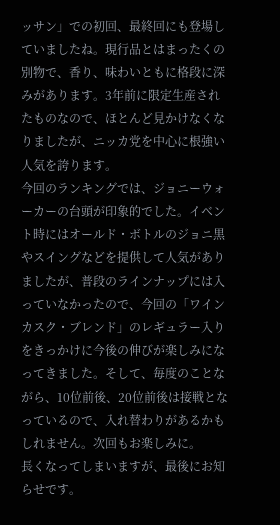ッサン」での初回、最終回にも登場していましたね。現行品とはまったくの別物で、香り、味わいともに格段に深みがあります。3年前に限定生産されたものなので、ほとんど見かけなくなりましたが、ニッカ党を中心に根強い人気を誇ります。
今回のランキングでは、ジョニーウォーカーの台頭が印象的でした。イベント時にはオールド・ボトルのジョニ黒やスイングなどを提供して人気がありましたが、普段のラインナップには入っていなかったので、今回の「ワインカスク・ブレンド」のレギュラー入りをきっかけに今後の伸びが楽しみになってきました。そして、毎度のことながら、10位前後、20位前後は接戦となっているので、入れ替わりがあるかもしれません。次回もお楽しみに。
長くなってしまいますが、最後にお知らせです。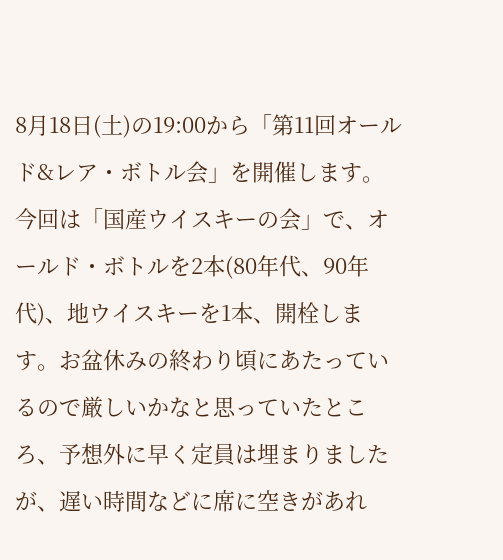8月18日(土)の19:00から「第11回オールド&レア・ボトル会」を開催します。今回は「国産ウイスキーの会」で、オールド・ボトルを2本(80年代、90年代)、地ウイスキーを1本、開栓します。お盆休みの終わり頃にあたっているので厳しいかなと思っていたところ、予想外に早く定員は埋まりましたが、遅い時間などに席に空きがあれ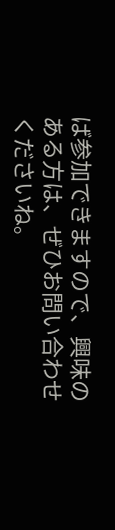ば参加できますので、興味のある方は、ぜひお問い合わせくださいね。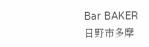Bar BAKER
日野市多摩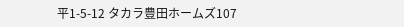平1-5-12 タカラ豊田ホームズ107